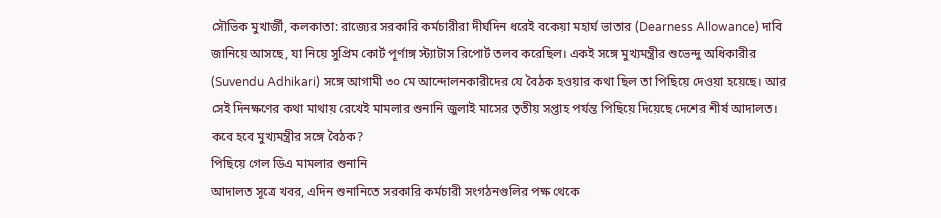সৌভিক মুখার্জী, কলকাতা: রাজ্যের সরকারি কর্মচারীরা দীর্ঘদিন ধরেই বকেয়া মহার্ঘ ভাতার (Dearness Allowance) দাবি জানিয়ে আসছে, যা নিয়ে সুপ্রিম কোর্ট পূর্ণাঙ্গ স্ট্যাটাস রিপোর্ট তলব করেছিল। একই সঙ্গে মুখ্যমন্ত্রীর শুভেন্দু অধিকারীর (Suvendu Adhikari) সঙ্গে আগামী ৩০ মে আন্দোলনকারীদের যে বৈঠক হওয়ার কথা ছিল তা পিছিয়ে দেওয়া হয়েছে। আর সেই দিনক্ষণের কথা মাথায় রেখেই মামলার শুনানি জুলাই মাসের তৃতীয় সপ্তাহ পর্যন্ত পিছিয়ে দিয়েছে দেশের শীর্ষ আদালত। কবে হবে মুখ্যমন্ত্রীর সঙ্গে বৈঠক?
পিছিয়ে গেল ডিএ মামলার শুনানি
আদালত সূত্রে খবর, এদিন শুনানিতে সরকারি কর্মচারী সংগঠনগুলির পক্ষ থেকে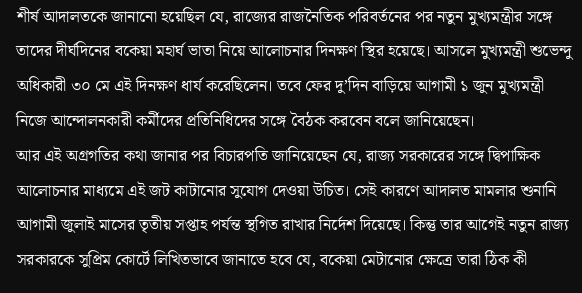শীর্ষ আদালতকে জানানো হয়েছিল যে, রাজ্যের রাজনৈতিক পরিবর্তনের পর নতুন মুখ্যমন্ত্রীর সঙ্গে তাদের দীর্ঘদিনের বকেয়া মহার্ঘ ভাতা নিয়ে আলোচনার দিনক্ষণ স্থির হয়েছে। আসলে মুখ্যমন্ত্রী শুভেন্দু অধিকারী ৩০ মে এই দিনক্ষণ ধার্য করেছিলেন। তবে ফের দু’দিন বাড়িয়ে আগামী ১ জুন মুখ্যমন্ত্রী নিজে আন্দোলনকারী কর্মীদের প্রতিনিধিদের সঙ্গে বৈঠক করবেন বলে জানিয়েছেন।
আর এই অগ্রগতির কথা জানার পর বিচারপতি জানিয়েছেন যে, রাজ্য সরকারের সঙ্গে দ্বিপাক্ষিক আলোচনার মাধ্যমে এই জট কাটানোর সুযোগ দেওয়া উচিত। সেই কারণে আদালত মামলার শুনানি আগামী জুলাই মাসের তৃতীয় সপ্তাহ পর্যন্ত স্থগিত রাখার নির্দেশ দিয়েছে। কিন্তু তার আগেই নতুন রাজ্য সরকারকে সুপ্রিম কোর্টে লিখিতভাবে জানাতে হবে যে, বকেয়া মেটানোর ক্ষেত্রে তারা ঠিক কী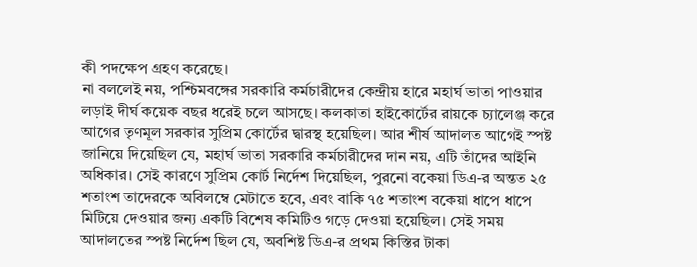কী পদক্ষেপ গ্রহণ করেছে।
না বললেই নয়, পশ্চিমবঙ্গের সরকারি কর্মচারীদের কেন্দ্রীয় হারে মহার্ঘ ভাতা পাওয়ার লড়াই দীর্ঘ কয়েক বছর ধরেই চলে আসছে। কলকাতা হাইকোর্টের রায়কে চ্যালেঞ্জ করে আগের তৃণমূল সরকার সুপ্রিম কোর্টের দ্বারস্থ হয়েছিল। আর শীর্ষ আদালত আগেই স্পষ্ট জানিয়ে দিয়েছিল যে, মহার্ঘ ভাতা সরকারি কর্মচারীদের দান নয়, এটি তাঁদের আইনি অধিকার। সেই কারণে সুপ্রিম কোর্ট নির্দেশ দিয়েছিল, পুরনো বকেয়া ডিএ-র অন্তত ২৫ শতাংশ তাদেরকে অবিলম্বে মেটাতে হবে, এবং বাকি ৭৫ শতাংশ বকেয়া ধাপে ধাপে মিটিয়ে দেওয়ার জন্য একটি বিশেষ কমিটিও গড়ে দেওয়া হয়েছিল। সেই সময় আদালতের স্পষ্ট নির্দেশ ছিল যে, অবশিষ্ট ডিএ-র প্রথম কিস্তির টাকা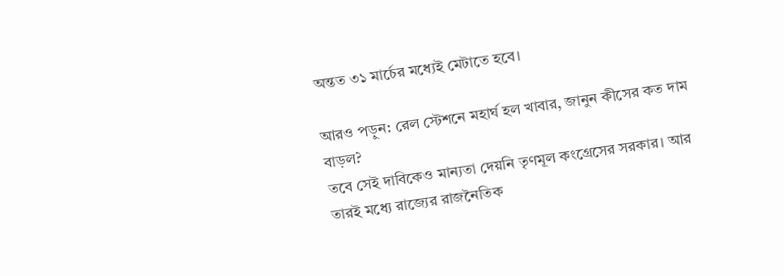অন্তত ৩১ মার্চের মধ্যেই মেটাতে হবে।

আরও পড়ুন: রেল স্টেশনে মহার্ঘ হল খাবার, জানুন কীসের কত দাম বাড়ল?
তবে সেই দাবিকেও মান্যতা দেয়নি তৃণমূল কংগ্রেসের সরকার। আর তারই মধ্যে রাজ্যের রাজনৈতিক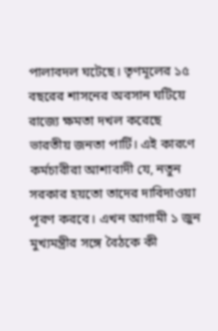পালাবদল ঘটেছে। তৃণমূলের ১৫ বছরের শাসনের অবসান ঘটিয়ে রাজ্যে ক্ষমতা দখল করেছে ভারতীয় জনতা পার্টি। এই কারণে কর্মচারীরা আশাবাদী যে, নতুন সরকার হয়তো তাদের দাবিদাওয়া পূরণ করবে। এখন আগামী ১ জুন মুখ্যমন্ত্রীর সঙ্গে বৈঠকে কী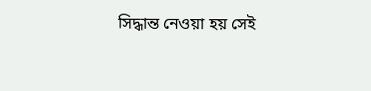সিদ্ধান্ত নেওয়া হয় সেই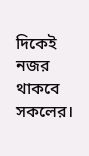দিকেই নজর থাকবে সকলের।